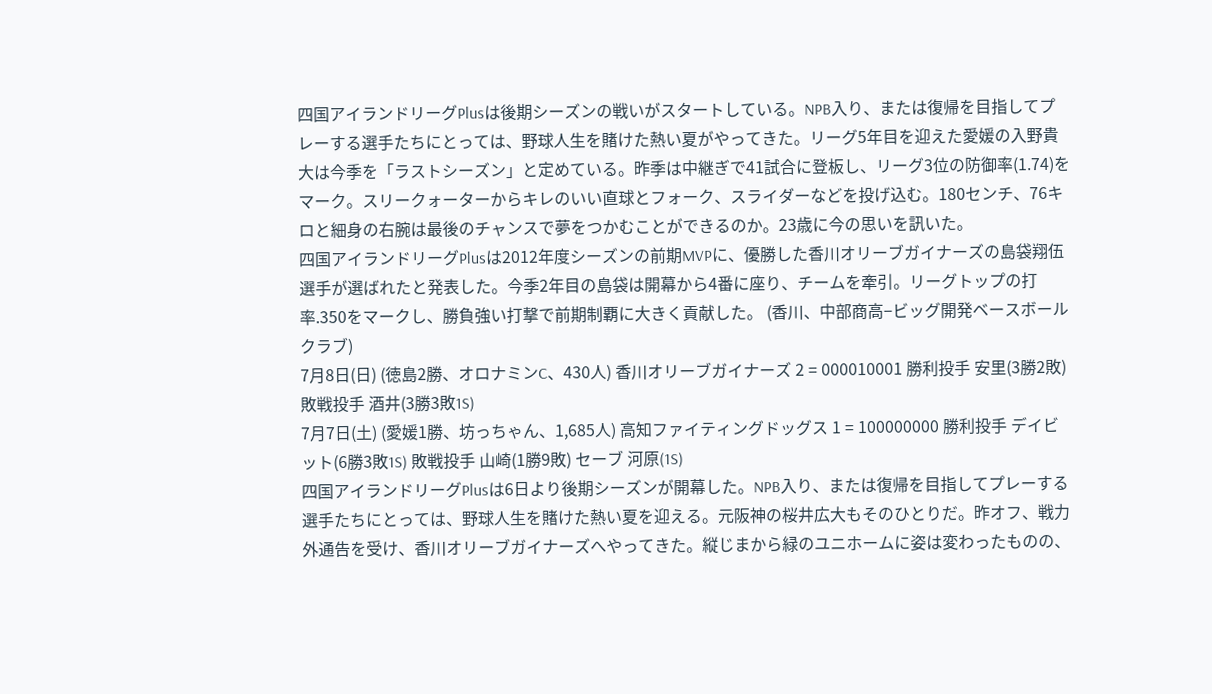四国アイランドリーグPlusは後期シーズンの戦いがスタートしている。NPB入り、または復帰を目指してプレーする選手たちにとっては、野球人生を賭けた熱い夏がやってきた。リーグ5年目を迎えた愛媛の入野貴大は今季を「ラストシーズン」と定めている。昨季は中継ぎで41試合に登板し、リーグ3位の防御率(1.74)をマーク。スリークォーターからキレのいい直球とフォーク、スライダーなどを投げ込む。180センチ、76キロと細身の右腕は最後のチャンスで夢をつかむことができるのか。23歳に今の思いを訊いた。
四国アイランドリーグPlusは2012年度シーズンの前期MVPに、優勝した香川オリーブガイナーズの島袋翔伍選手が選ばれたと発表した。今季2年目の島袋は開幕から4番に座り、チームを牽引。リーグトップの打率.350をマークし、勝負強い打撃で前期制覇に大きく貢献した。 (香川、中部商高−ビッグ開発ベースボールクラブ)
7月8日(日) (徳島2勝、オロナミンC、430人) 香川オリーブガイナーズ 2 = 000010001 勝利投手 安里(3勝2敗) 敗戦投手 酒井(3勝3敗1S)
7月7日(土) (愛媛1勝、坊っちゃん、1,685人) 高知ファイティングドッグス 1 = 100000000 勝利投手 デイビット(6勝3敗1S) 敗戦投手 山崎(1勝9敗) セーブ 河原(1S)
四国アイランドリーグPlusは6日より後期シーズンが開幕した。NPB入り、または復帰を目指してプレーする選手たちにとっては、野球人生を賭けた熱い夏を迎える。元阪神の桜井広大もそのひとりだ。昨オフ、戦力外通告を受け、香川オリーブガイナーズへやってきた。縦じまから緑のユニホームに姿は変わったものの、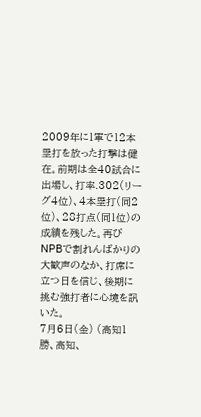2009年に1軍で12本塁打を放った打撃は健在。前期は全40試合に出場し、打率.302(リーグ4位)、4本塁打(同2位)、28打点(同1位)の成績を残した。再びNPBで割れんばかりの大歓声のなか、打席に立つ日を信じ、後期に挑む強打者に心境を訊いた。
7月6日(金) (高知1勝、高知、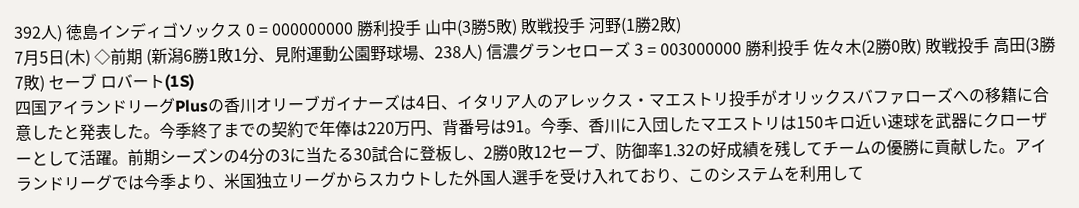392人) 徳島インディゴソックス 0 = 000000000 勝利投手 山中(3勝5敗) 敗戦投手 河野(1勝2敗)
7月5日(木) ◇前期 (新潟6勝1敗1分、見附運動公園野球場、238人) 信濃グランセローズ 3 = 003000000 勝利投手 佐々木(2勝0敗) 敗戦投手 高田(3勝7敗) セーブ ロバート(1S)
四国アイランドリーグPlusの香川オリーブガイナーズは4日、イタリア人のアレックス・マエストリ投手がオリックスバファローズへの移籍に合意したと発表した。今季終了までの契約で年俸は220万円、背番号は91。今季、香川に入団したマエストリは150キロ近い速球を武器にクローザーとして活躍。前期シーズンの4分の3に当たる30試合に登板し、2勝0敗12セーブ、防御率1.32の好成績を残してチームの優勝に貢献した。アイランドリーグでは今季より、米国独立リーグからスカウトした外国人選手を受け入れており、このシステムを利用して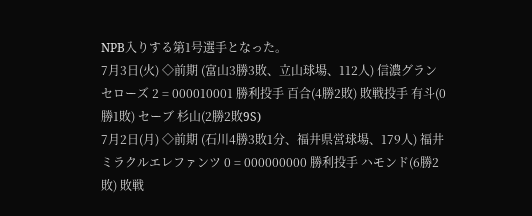NPB入りする第1号選手となった。
7月3日(火) ◇前期 (富山3勝3敗、立山球場、112人) 信濃グランセローズ 2 = 000010001 勝利投手 百合(4勝2敗) 敗戦投手 有斗(0勝1敗) セーブ 杉山(2勝2敗9S)
7月2日(月) ◇前期 (石川4勝3敗1分、福井県営球場、179人) 福井ミラクルエレファンツ 0 = 000000000 勝利投手 ハモンド(6勝2敗) 敗戦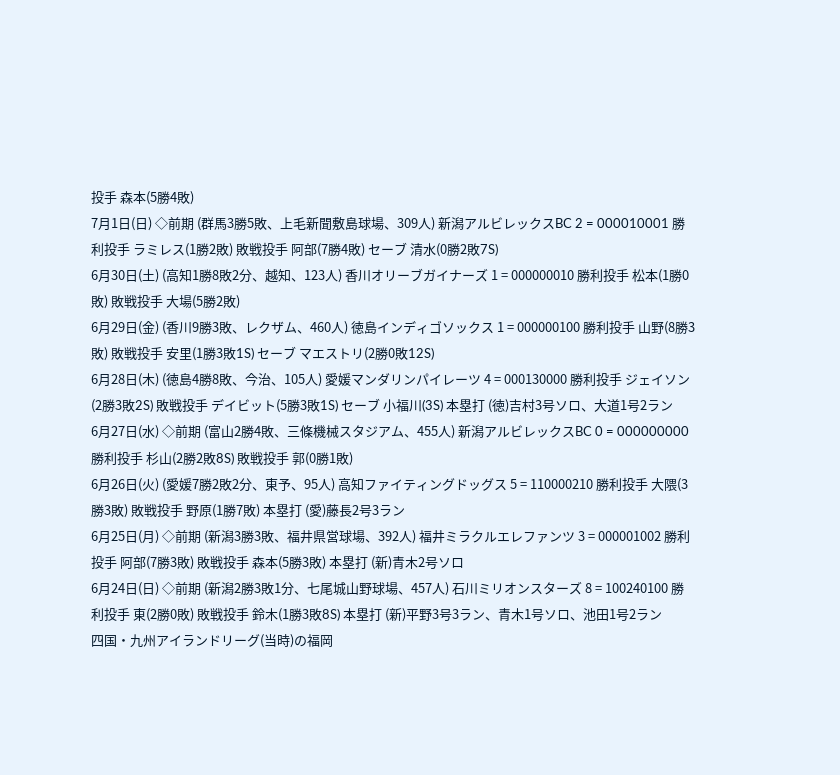投手 森本(5勝4敗)
7月1日(日) ◇前期 (群馬3勝5敗、上毛新聞敷島球場、309人) 新潟アルビレックスBC 2 = 000010001 勝利投手 ラミレス(1勝2敗) 敗戦投手 阿部(7勝4敗) セーブ 清水(0勝2敗7S)
6月30日(土) (高知1勝8敗2分、越知、123人) 香川オリーブガイナーズ 1 = 000000010 勝利投手 松本(1勝0敗) 敗戦投手 大場(5勝2敗)
6月29日(金) (香川9勝3敗、レクザム、460人) 徳島インディゴソックス 1 = 000000100 勝利投手 山野(8勝3敗) 敗戦投手 安里(1勝3敗1S) セーブ マエストリ(2勝0敗12S)
6月28日(木) (徳島4勝8敗、今治、105人) 愛媛マンダリンパイレーツ 4 = 000130000 勝利投手 ジェイソン(2勝3敗2S) 敗戦投手 デイビット(5勝3敗1S) セーブ 小福川(3S) 本塁打 (徳)吉村3号ソロ、大道1号2ラン
6月27日(水) ◇前期 (富山2勝4敗、三條機械スタジアム、455人) 新潟アルビレックスBC 0 = 000000000 勝利投手 杉山(2勝2敗8S) 敗戦投手 郭(0勝1敗)
6月26日(火) (愛媛7勝2敗2分、東予、95人) 高知ファイティングドッグス 5 = 110000210 勝利投手 大隈(3勝3敗) 敗戦投手 野原(1勝7敗) 本塁打 (愛)藤長2号3ラン
6月25日(月) ◇前期 (新潟3勝3敗、福井県営球場、392人) 福井ミラクルエレファンツ 3 = 000001002 勝利投手 阿部(7勝3敗) 敗戦投手 森本(5勝3敗) 本塁打 (新)青木2号ソロ
6月24日(日) ◇前期 (新潟2勝3敗1分、七尾城山野球場、457人) 石川ミリオンスターズ 8 = 100240100 勝利投手 東(2勝0敗) 敗戦投手 鈴木(1勝3敗8S) 本塁打 (新)平野3号3ラン、青木1号ソロ、池田1号2ラン
四国・九州アイランドリーグ(当時)の福岡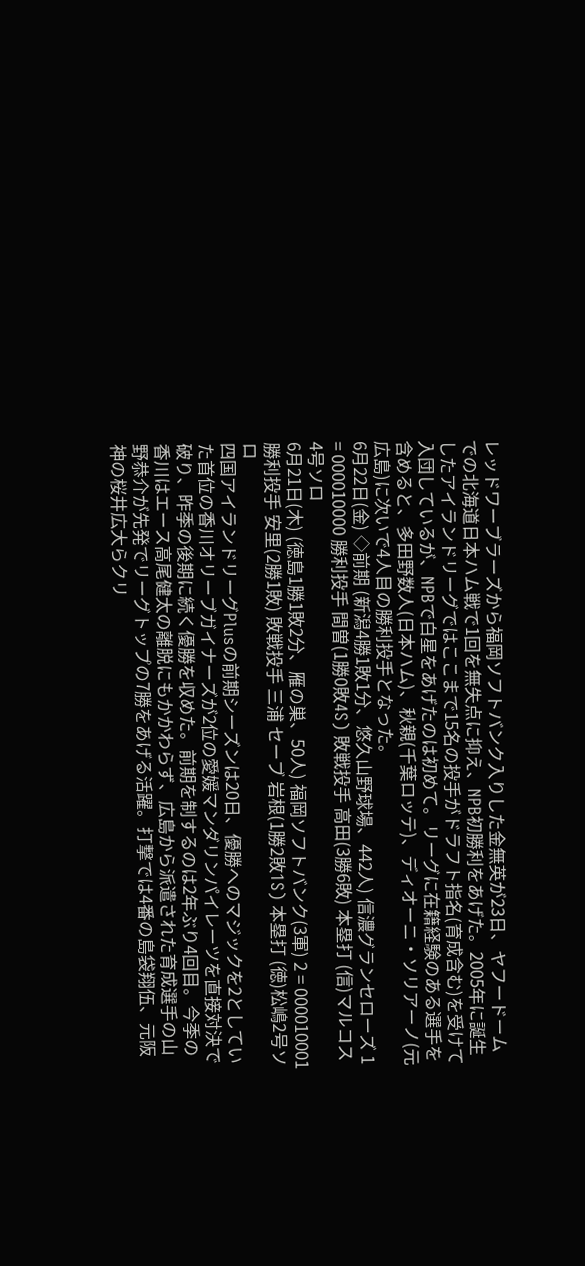レッドワーブラーズから福岡ソフトバンク入りした金無英が23日、ヤフードームでの北海道日本ハム戦で1回を無失点に抑え、NPB初勝利をあげた。2005年に誕生したアイランドリーグではここまで15名の投手がドラフト指名(育成含む)を受けて入団しているが、NPBで白星をあげたのは初めて。リーグに在籍経験のある選手を含めると、多田野数人(日本ハム)、秋親(千葉ロッテ)、ディオーニ・ソリアーノ(元広島)に次いで4人目の勝利投手となった。
6月22日(金) ◇前期 (新潟4勝1敗1分、悠久山野球場、442人) 信濃グランセローズ 1 = 000010000 勝利投手 間曽(1勝0敗4S) 敗戦投手 高田(3勝6敗) 本塁打 (信)マルコス4号ソロ
6月21日(木) (徳島1勝1敗2分、雁の巣、50人) 福岡ソフトバンク(3軍) 2 = 000010001 勝利投手 安里(2勝1敗) 敗戦投手 三浦 セーブ 岩根(1勝2敗1S) 本塁打 (徳)松嶋2号ソロ
四国アイランドリーグPlusの前期シーズンは20日、優勝へのマジックを2としていた首位の香川オリーブガイナーズが2位の愛媛マンダリンパイレーツを直接対決で破り、昨季の後期に続く優勝を収めた。前期を制するのは2年ぶり4回目。今季の香川はエース高尾健太の離脱にもかかわらず、広島から派遣された育成選手の山野恭介が先発でリーグトップの7勝をあげる活躍。打撃では4番の島袋翔伍、元阪神の桜井広大らクリ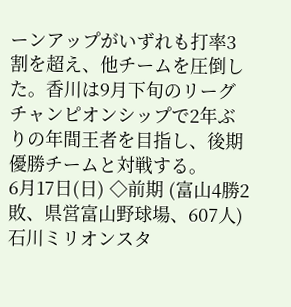ーンアップがいずれも打率3割を超え、他チームを圧倒した。香川は9月下旬のリーグチャンピオンシップで2年ぶりの年間王者を目指し、後期優勝チームと対戦する。
6月17日(日) ◇前期 (富山4勝2敗、県営富山野球場、607人) 石川ミリオンスタ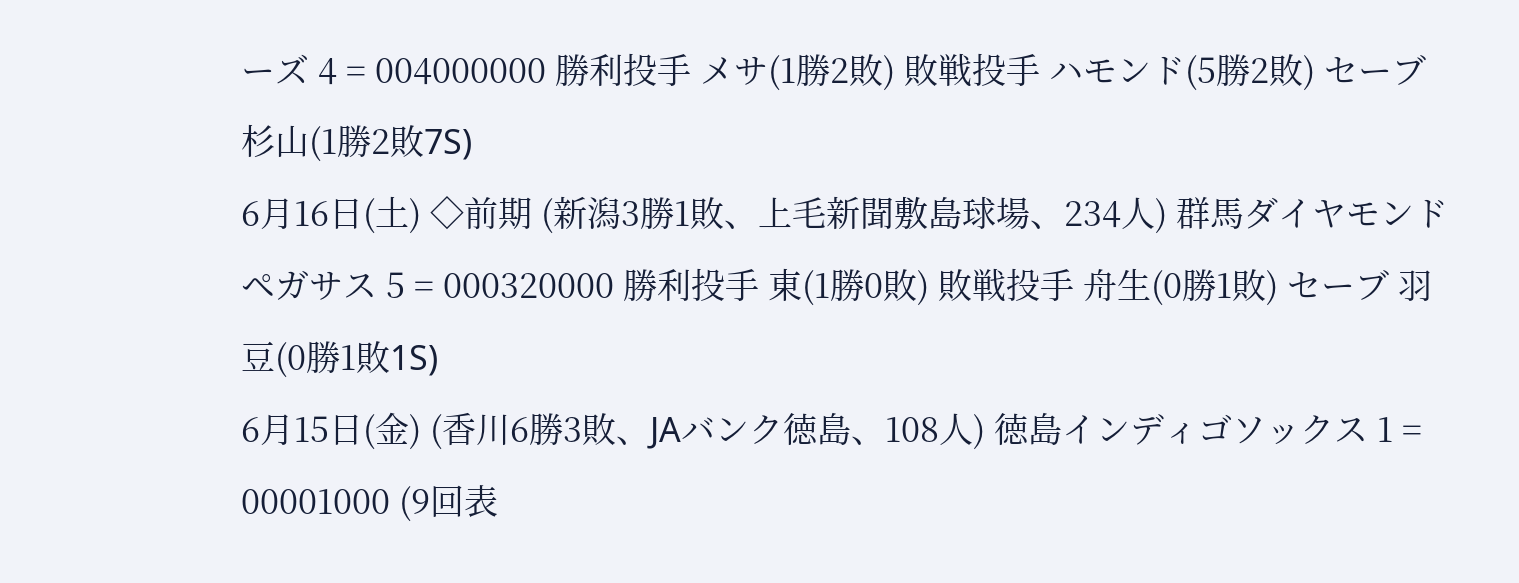ーズ 4 = 004000000 勝利投手 メサ(1勝2敗) 敗戦投手 ハモンド(5勝2敗) セーブ 杉山(1勝2敗7S)
6月16日(土) ◇前期 (新潟3勝1敗、上毛新聞敷島球場、234人) 群馬ダイヤモンドペガサス 5 = 000320000 勝利投手 東(1勝0敗) 敗戦投手 舟生(0勝1敗) セーブ 羽豆(0勝1敗1S)
6月15日(金) (香川6勝3敗、JAバンク徳島、108人) 徳島インディゴソックス 1 = 00001000 (9回表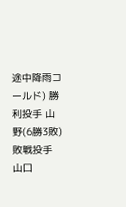途中降雨コールド) 勝利投手 山野(6勝3敗) 敗戦投手 山口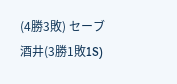(4勝3敗) セーブ 酒井(3勝1敗1S)